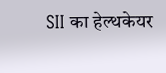SII का हेल्थकेयर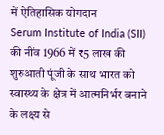में ऐतिहासिक योगदान
Serum Institute of India (SII) की नींव 1966 में ₹5 लाख की शुरुआती पूंजी के साथ भारत को स्वास्थ्य के क्षेत्र में आत्मनिर्भर बनाने के लक्ष्य से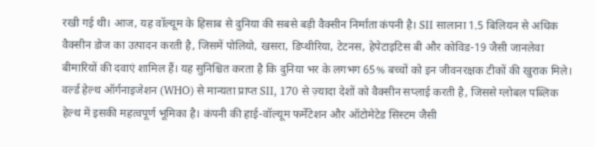रखी गई थी। आज, यह वॉल्यूम के हिसाब से दुनिया की सबसे बड़ी वैक्सीन निर्माता कंपनी है। SII सालाना 1.5 बिलियन से अधिक वैक्सीन डोज का उत्पादन करती है, जिसमें पोलियो, खसरा, डिप्थीरिया, टेटनस, हेपेटाइटिस बी और कोविड-19 जैसी जानलेवा बीमारियों की दवाएं शामिल हैं। यह सुनिश्चित करता है कि दुनिया भर के लगभग 65% बच्चों को इन जीवनरक्षक टीकों की खुराक मिले। वर्ल्ड हेल्थ ऑर्गनाइजेशन (WHO) से मान्यता प्राप्त SII, 170 से ज़्यादा देशों को वैक्सीन सप्लाई करती है, जिससे ग्लोबल पब्लिक हेल्थ में इसकी महत्वपूर्ण भूमिका है। कंपनी की हाई-वॉल्यूम फर्मेंटेशन और ऑटोमेटेड सिस्टम जैसी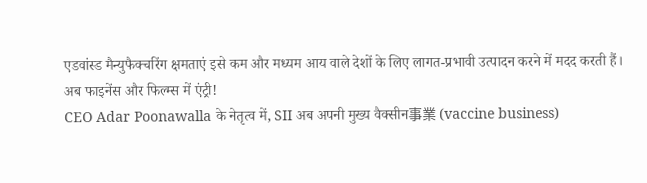एडवांस्ड मैन्युफैक्चरिंग क्षमताएं इसे कम और मध्यम आय वाले देशों के लिए लागत-प्रभावी उत्पादन करने में मदद करती हैं।
अब फाइनेंस और फिल्म्स में एंट्री!
CEO Adar Poonawalla के नेतृत्व में, SII अब अपनी मुख्य वैक्सीन事業 (vaccine business)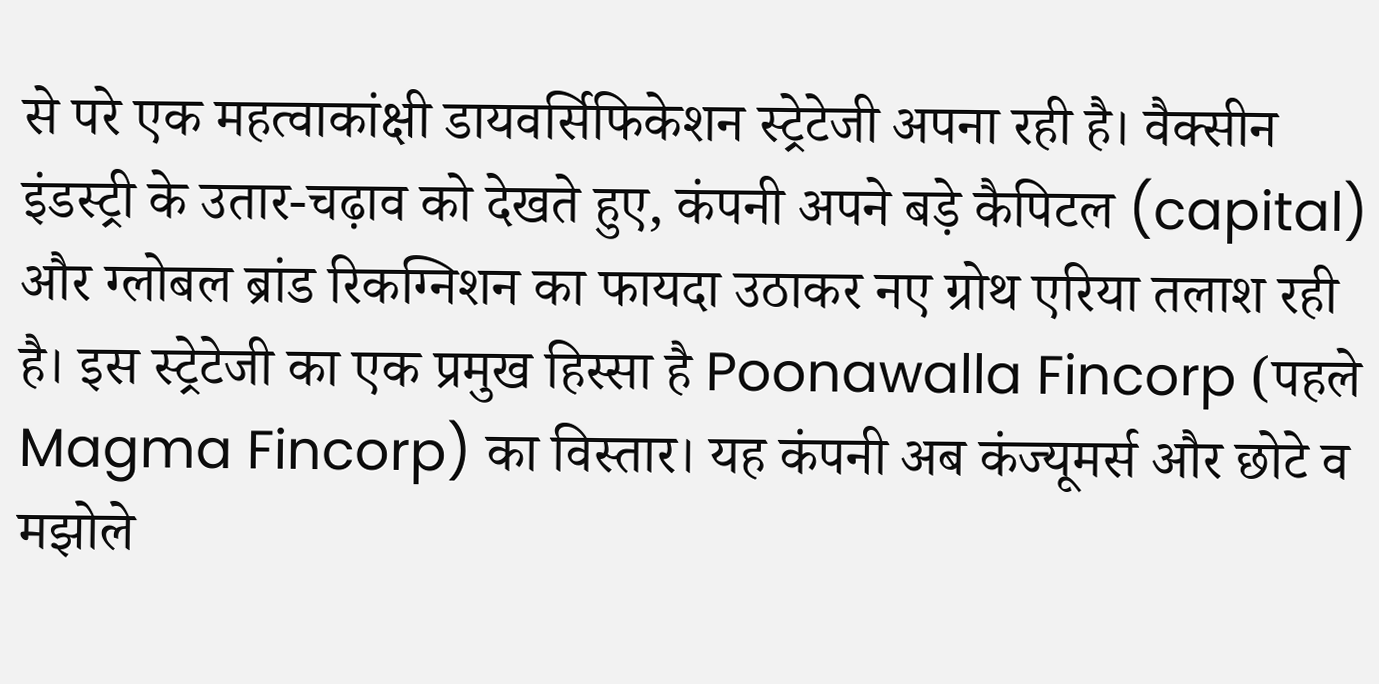से परे एक महत्वाकांक्षी डायवर्सिफिकेशन स्ट्रेटेजी अपना रही है। वैक्सीन इंडस्ट्री के उतार-चढ़ाव को देखते हुए, कंपनी अपने बड़े कैपिटल (capital) और ग्लोबल ब्रांड रिकग्निशन का फायदा उठाकर नए ग्रोथ एरिया तलाश रही है। इस स्ट्रेटेजी का एक प्रमुख हिस्सा है Poonawalla Fincorp (पहले Magma Fincorp) का विस्तार। यह कंपनी अब कंज्यूमर्स और छोटे व मझोले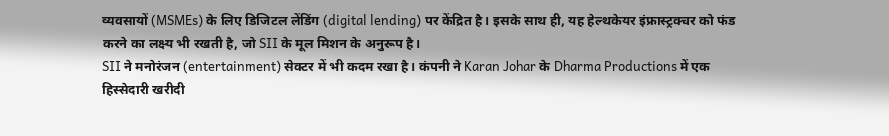व्यवसायों (MSMEs) के लिए डिजिटल लेंडिंग (digital lending) पर केंद्रित है। इसके साथ ही, यह हेल्थकेयर इंफ्रास्ट्रक्चर को फंड करने का लक्ष्य भी रखती है, जो SII के मूल मिशन के अनुरूप है।
SII ने मनोरंजन (entertainment) सेक्टर में भी कदम रखा है। कंपनी ने Karan Johar के Dharma Productions में एक हिस्सेदारी खरीदी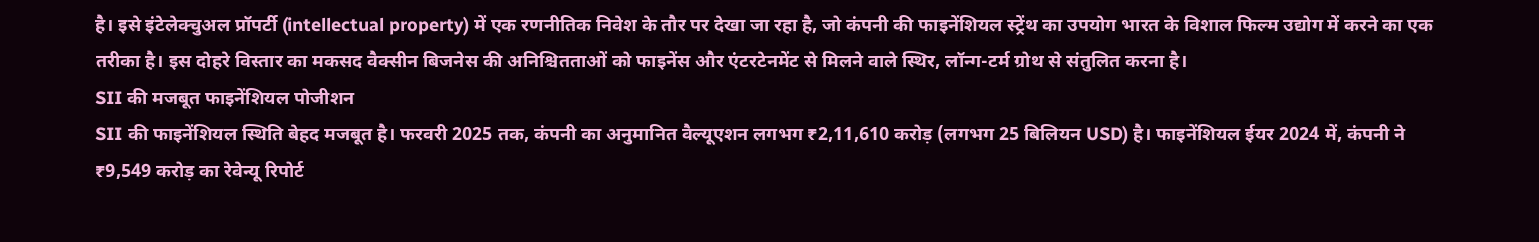है। इसे इंटेलेक्चुअल प्रॉपर्टी (intellectual property) में एक रणनीतिक निवेश के तौर पर देखा जा रहा है, जो कंपनी की फाइनेंशियल स्ट्रेंथ का उपयोग भारत के विशाल फिल्म उद्योग में करने का एक तरीका है। इस दोहरे विस्तार का मकसद वैक्सीन बिजनेस की अनिश्चितताओं को फाइनेंस और एंटरटेनमेंट से मिलने वाले स्थिर, लॉन्ग-टर्म ग्रोथ से संतुलित करना है।
SII की मजबूत फाइनेंशियल पोजीशन
SII की फाइनेंशियल स्थिति बेहद मजबूत है। फरवरी 2025 तक, कंपनी का अनुमानित वैल्यूएशन लगभग ₹2,11,610 करोड़ (लगभग 25 बिलियन USD) है। फाइनेंशियल ईयर 2024 में, कंपनी ने ₹9,549 करोड़ का रेवेन्यू रिपोर्ट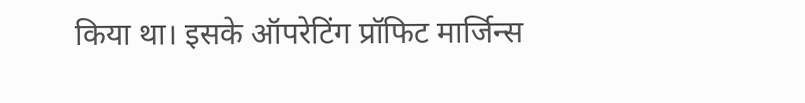किया था। इसके ऑपरेटिंग प्रॉफिट मार्जिन्स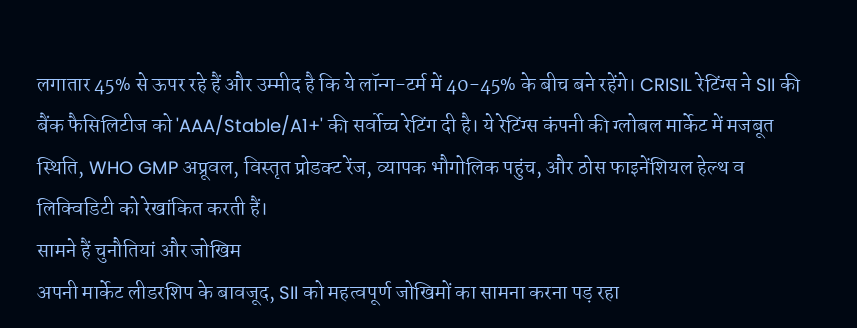लगातार 45% से ऊपर रहे हैं और उम्मीद है कि ये लॉन्ग-टर्म में 40-45% के बीच बने रहेंगे। CRISIL रेटिंग्स ने SII की बैंक फैसिलिटीज को 'AAA/Stable/A1+' की सर्वोच्च रेटिंग दी है। ये रेटिंग्स कंपनी की ग्लोबल मार्केट में मजबूत स्थिति, WHO GMP अप्रूवल, विस्तृत प्रोडक्ट रेंज, व्यापक भौगोलिक पहुंच, और ठोस फाइनेंशियल हेल्थ व लिक्विडिटी को रेखांकित करती हैं।
सामने हैं चुनौतियां और जोखिम
अपनी मार्केट लीडरशिप के बावजूद, SII को महत्वपूर्ण जोखिमों का सामना करना पड़ रहा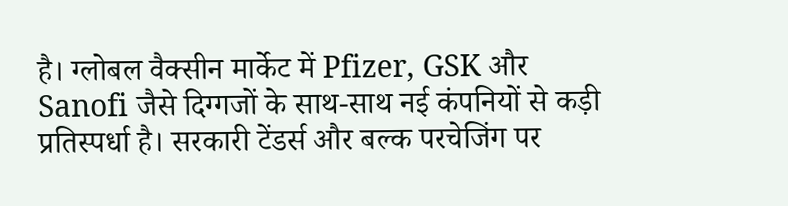है। ग्लोबल वैक्सीन मार्केट में Pfizer, GSK और Sanofi जैसे दिग्गजों के साथ-साथ नई कंपनियों से कड़ी प्रतिस्पर्धा है। सरकारी टेंडर्स और बल्क परचेजिंग पर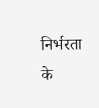निर्भरता के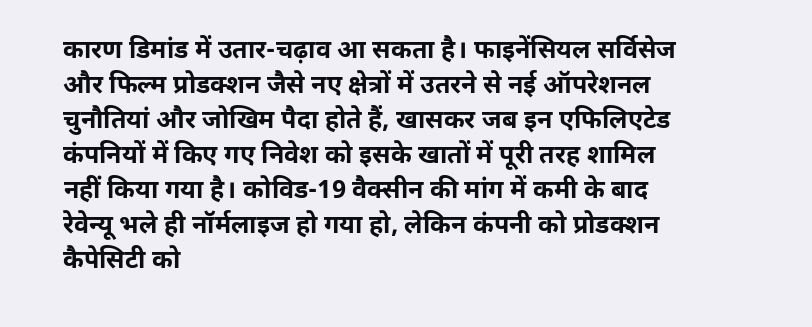कारण डिमांड में उतार-चढ़ाव आ सकता है। फाइनेंसियल सर्विसेज और फिल्म प्रोडक्शन जैसे नए क्षेत्रों में उतरने से नई ऑपरेशनल चुनौतियां और जोखिम पैदा होते हैं, खासकर जब इन एफिलिएटेड कंपनियों में किए गए निवेश को इसके खातों में पूरी तरह शामिल नहीं किया गया है। कोविड-19 वैक्सीन की मांग में कमी के बाद रेवेन्यू भले ही नॉर्मलाइज हो गया हो, लेकिन कंपनी को प्रोडक्शन कैपेसिटी को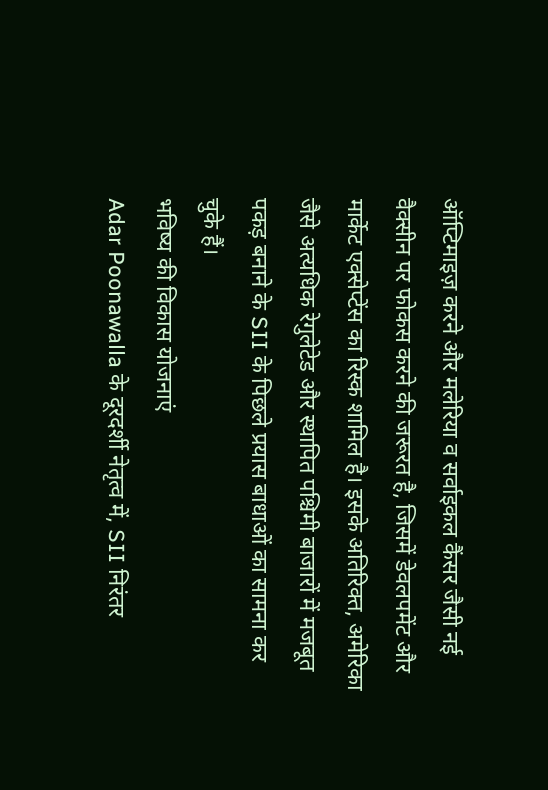ऑप्टिमाइज़ करने और मलेरिया व सर्वाइकल कैंसर जैसी नई वैक्सीन पर फोकस करने की जरूरत है, जिसमें डेवलपमेंट और मार्केट एक्सेप्टेंस का रिस्क शामिल है। इसके अतिरिक्त, अमेरिका जैसे अत्यधिक रेगुलेटेड और स्थापित पश्चिमी बाजारों में मजबूत पकड़ बनाने के SII के पिछले प्रयास बाधाओं का सामना कर चुके हैं।
भविष्य की विकास योजनाएं
Adar Poonawalla के दूरदर्शी नेतृत्व में, SII निरंतर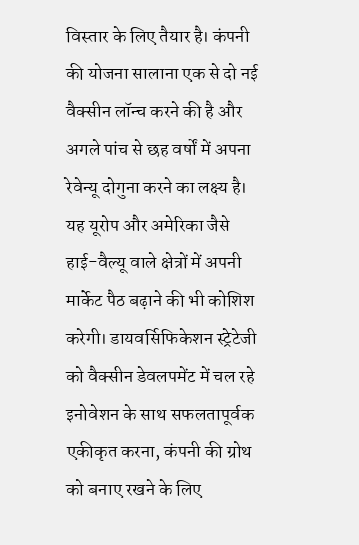विस्तार के लिए तैयार है। कंपनी की योजना सालाना एक से दो नई वैक्सीन लॉन्च करने की है और अगले पांच से छह वर्षों में अपना रेवेन्यू दोगुना करने का लक्ष्य है। यह यूरोप और अमेरिका जैसे हाई-वैल्यू वाले क्षेत्रों में अपनी मार्केट पैठ बढ़ाने की भी कोशिश करेगी। डायवर्सिफिकेशन स्ट्रेटेजी को वैक्सीन डेवलपमेंट में चल रहे इनोवेशन के साथ सफलतापूर्वक एकीकृत करना, कंपनी की ग्रोथ को बनाए रखने के लिए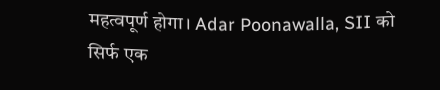महत्वपूर्ण होगा। Adar Poonawalla, SII को सिर्फ एक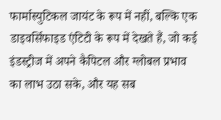फार्मास्युटिकल जायंट के रूप में नहीं, बल्कि एक डाइवर्सिफाइड एंटिटी के रूप में देखते हैं, जो कई इंडस्ट्रीज में अपने कैपिटल और ग्लोबल प्रभाव का लाभ उठा सके, और यह सब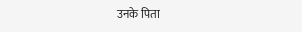उनके पिता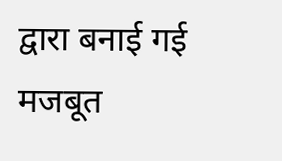द्वारा बनाई गई मजबूत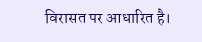विरासत पर आधारित है।